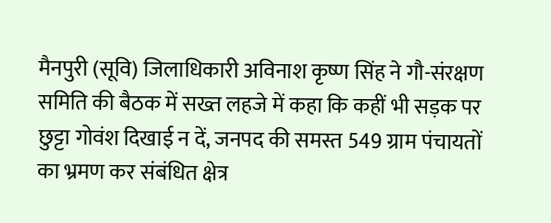मैनपुरी (सूवि) जिलाधिकारी अविनाश कृष्ण सिंह ने गौ-संरक्षण समिति की बैठक में सख्त लहजे में कहा कि कहीं भी सड़क पर छुट्टा गोवंश दिखाई न दें, जनपद की समस्त 549 ग्राम पंचायतों का भ्रमण कर संबंधित क्षेत्र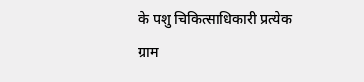के पशु चिकित्साधिकारी प्रत्येक ग्राम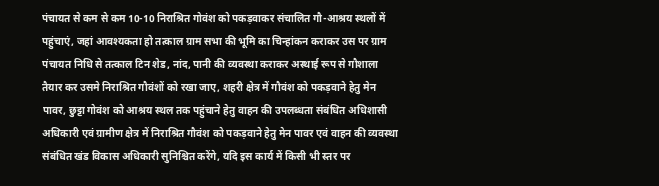पंचायत से कम से कम 10-10 निराश्रित गोवंश को पकड़वाकर संचालित गौ-आश्रय स्थलों में पहुंचाएं, जहां आवश्यकता हो तत्काल ग्राम सभा की भूमि का चिन्हांकन कराकर उस पर ग्राम पंचायत निधि से तत्काल टिन शेड, नांद, पानी की व्यवस्था कराकर अस्थाई रूप से गौशाला तैयार कर उसमे निराश्रित गौवंशों को रखा जाए, शहरी क्षेत्र में गौवंश को पकड़वाने हेतु मेन पावर, छुट्टा गोवंश को आश्रय स्थल तक पहुंचाने हेतु वाहन की उपलब्धता संबंधित अधिशासी अधिकारी एवं ग्रामीण क्षेत्र में निराश्रित गौवंश को पकड़वाने हेतु मेन पावर एवं वाहन की व्यवस्था संबंधित खंड विकास अधिकारी सुनिश्चित करेंगे, यदि इस कार्य में किसी भी स्तर पर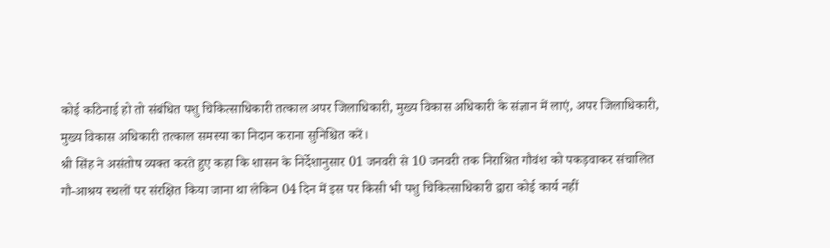कोई कठिनाई हो तो संबंधित पशु चिकित्साधिकारी तत्काल अपर जिलाधिकारी, मुख्य विकास अधिकारी के संज्ञान में लाएं, अपर जिलाधिकारी, मुख्य विकास अधिकारी तत्काल समस्या का निदान कराना सुनिश्चित करें।
श्री सिंह ने असंतोष व्यक्त करते हुए कहा कि शासन के निर्देशानुसार 01 जनवरी से 10 जनवरी तक निराश्रित गौवंश को पकड़वाकर संचालित गौ-आश्रय स्थलों पर संरक्षित किया जाना था लेकिन 04 दिन में इस पर किसी भी पशु चिकित्साधिकारी द्वारा कोई कार्य नहीं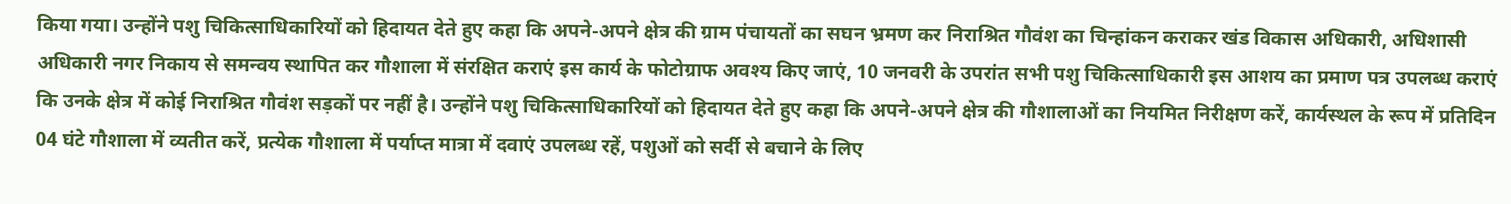किया गया। उन्होंने पशु चिकित्साधिकारियों को हिदायत देते हुए कहा कि अपने-अपने क्षेत्र की ग्राम पंचायतों का सघन भ्रमण कर निराश्रित गौवंश का चिन्हांकन कराकर खंड विकास अधिकारी, अधिशासी अधिकारी नगर निकाय से समन्वय स्थापित कर गौशाला में संरक्षित कराएं इस कार्य के फोटोग्राफ अवश्य किए जाएं, 10 जनवरी के उपरांत सभी पशु चिकित्साधिकारी इस आशय का प्रमाण पत्र उपलब्ध कराएं कि उनके क्षेत्र में कोई निराश्रित गौवंश सड़कों पर नहीं है। उन्होंने पशु चिकित्साधिकारियों को हिदायत देते हुए कहा कि अपने-अपने क्षेत्र की गौशालाओं का नियमित निरीक्षण करें, कार्यस्थल के रूप में प्रतिदिन 04 घंटे गौशाला में व्यतीत करें, प्रत्येक गौशाला में पर्याप्त मात्रा में दवाएं उपलब्ध रहें, पशुओं को सर्दी से बचाने के लिए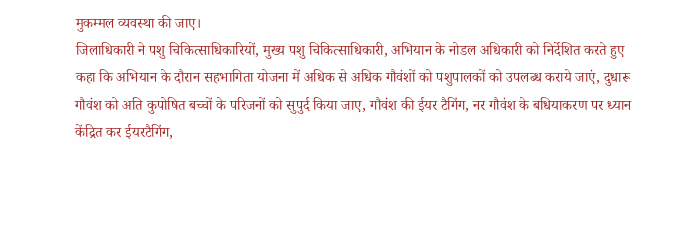मुकम्मल व्यवस्था की जाए।
जिलाधिकारी ने पशु चिकित्साधिकारियों, मुख्य पशु चिकित्साधिकारी, अभियान के नोडल अधिकारी को निर्देशित करते हुए कहा कि अभियान के दौरान सहभागिता योजना में अधिक से अधिक गौवंशों को पशुपालकों को उपलब्ध कराये जाएं, दुधारू गौवंश को अति कुपोषित बच्चों के परिजनों को सुपुर्द किया जाए, गौवंश की ईयर टैगिंग, नर गौवंश के बधियाकरण पर ध्यान केंद्रित कर ईयरटैगिंग,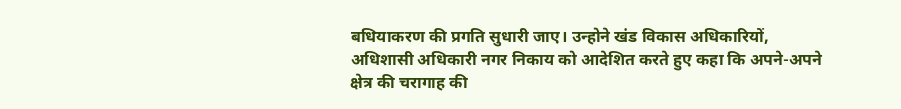बधियाकरण की प्रगति सुधारी जाए। उन्होने खंड विकास अधिकारियों, अधिशासी अधिकारी नगर निकाय को आदेशित करते हुए कहा कि अपने-अपने क्षेत्र की चरागाह की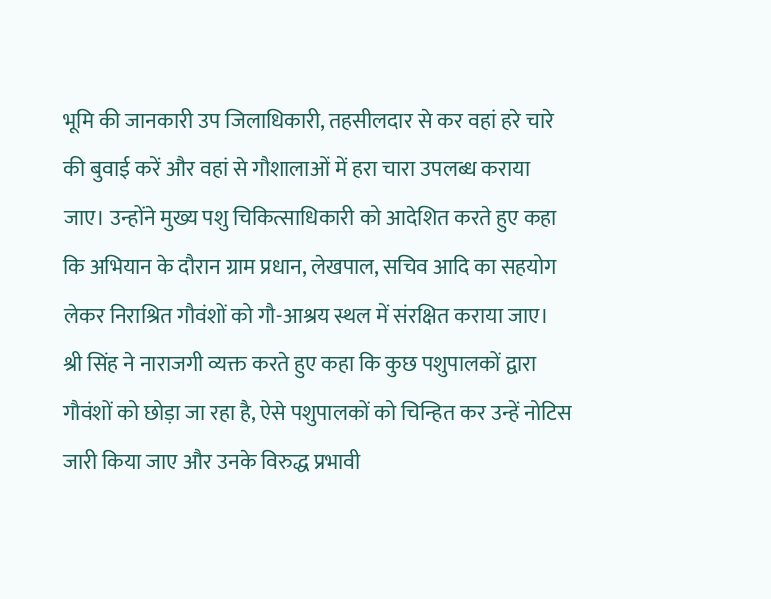भूमि की जानकारी उप जिलाधिकारी, तहसीलदार से कर वहां हरे चारे की बुवाई करें और वहां से गौशालाओं में हरा चारा उपलब्ध कराया जाए। उन्होंने मुख्य पशु चिकित्साधिकारी को आदेशित करते हुए कहा कि अभियान के दौरान ग्राम प्रधान, लेखपाल, सचिव आदि का सहयोग लेकर निराश्रित गौवंशों को गौ-आश्रय स्थल में संरक्षित कराया जाए।
श्री सिंह ने नाराजगी व्यक्त करते हुए कहा कि कुछ पशुपालकों द्वारा गौवंशों को छोड़ा जा रहा है, ऐसे पशुपालकों को चिन्हित कर उन्हें नोटिस जारी किया जाए और उनके विरुद्ध प्रभावी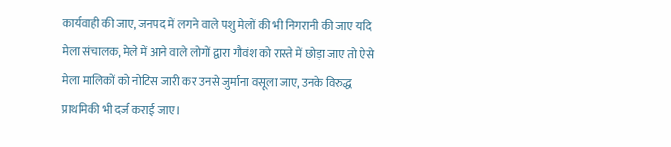कार्यवाही की जाए, जनपद में लगने वाले पशु मेलों की भी निगरानी की जाए यदि मेला संचालक, मेले में आने वाले लोगों द्वारा गौवंश को रास्ते में छोड़ा जाए तो ऐसे मेला मालिकों को नोटिस जारी कर उनसे जुर्माना वसूला जाए, उनके विरुद्ध प्राथमिकी भी दर्ज कराई जाए।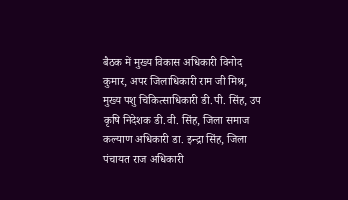बैठक में मुख्य विकास अधिकारी विनोद कुमार, अपर जिलाधिकारी राम जी मिश्र, मुख्य पशु चिकित्साधिकारी डी.पी. सिंह, उप कृषि निदेशक डी.वी. सिंह, जिला समाज कल्याण अधिकारी डा. इन्द्रा सिंह, जिला पंचायत राज अधिकारी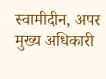स्वामीदीन, अपर मुख्य अधिकारी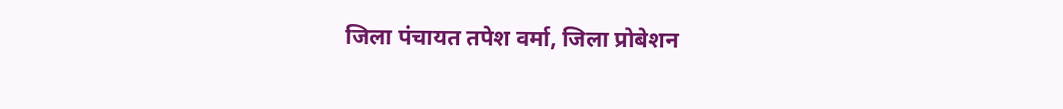जिला पंचायत तपेश वर्मा, जिला प्रोबेशन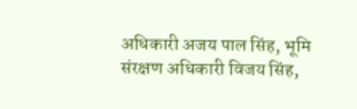अधिकारी अजय पाल सिंह, भूमि संरक्षण अधिकारी विजय सिंह,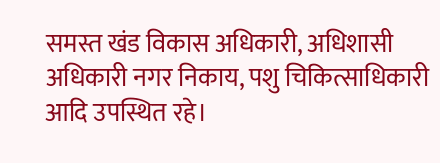समस्त खंड विकास अधिकारी, अधिशासी अधिकारी नगर निकाय, पशु चिकित्साधिकारी आदि उपस्थित रहे।